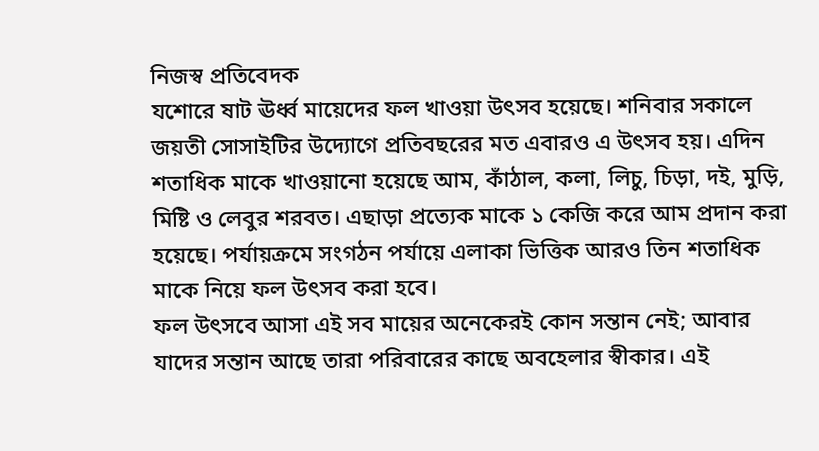নিজস্ব প্রতিবেদক
যশোরে ষাট ঊর্ধ্ব মায়েদের ফল খাওয়া উৎসব হয়েছে। শনিবার সকালে জয়তী সোসাইটির উদ্যোগে প্রতিবছরের মত এবারও এ উৎসব হয়। এদিন শতাধিক মাকে খাওয়ানো হয়েছে আম, কাঁঠাল, কলা, লিচু, চিড়া, দই, মুড়ি, মিষ্টি ও লেবুর শরবত। এছাড়া প্রত্যেক মাকে ১ কেজি করে আম প্রদান করা হয়েছে। পর্যায়ক্রমে সংগঠন পর্যায়ে এলাকা ভিত্তিক আরও তিন শতাধিক মাকে নিয়ে ফল উৎসব করা হবে।
ফল উৎসবে আসা এই সব মায়ের অনেকেরই কোন সন্তান নেই; আবার যাদের সন্তান আছে তারা পরিবারের কাছে অবহেলার স্বীকার। এই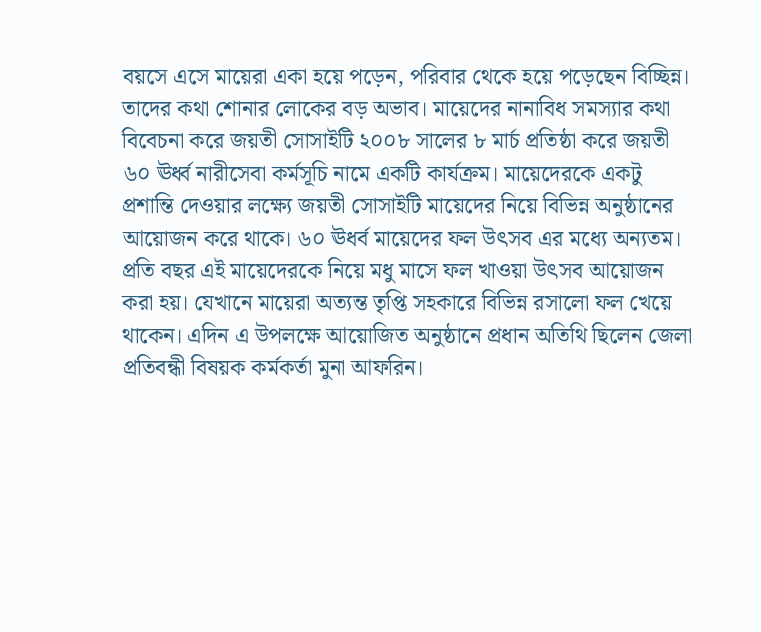বয়সে এসে মায়েরা একা হয়ে পড়েন, পরিবার থেকে হয়ে পড়েছেন বিচ্ছিন্ন। তাদের কথা শোনার লোকের বড় অভাব। মায়েদের নানাবিধ সমস্যার কথা বিবেচনা করে জয়তী সোসাইটি ২০০৮ সালের ৮ মার্চ প্রতিষ্ঠা করে জয়তী ৬০ ঊর্ধ্ব নারীসেবা কর্মসূচি নামে একটি কার্যক্রম। মায়েদেরকে একটু প্রশান্তি দেওয়ার লক্ষ্যে জয়তী সোসাইটি মায়েদের নিয়ে বিভিন্ন অনুষ্ঠানের আয়োজন করে থাকে। ৬০ ঊধর্ব মায়েদের ফল উৎসব এর মধ্যে অন্যতম। প্রতি বছর এই মায়েদেরকে নিয়ে মধু মাসে ফল খাওয়া উৎসব আয়োজন করা হয়। যেখানে মায়েরা অত্যন্ত তৃপ্তি সহকারে বিভিন্ন রসালো ফল খেয়ে থাকেন। এদিন এ উপলক্ষে আয়োজিত অনুষ্ঠানে প্রধান অতিথি ছিলেন জেলা প্রতিবন্ধী বিষয়ক কর্মকর্তা মুনা আফরিন।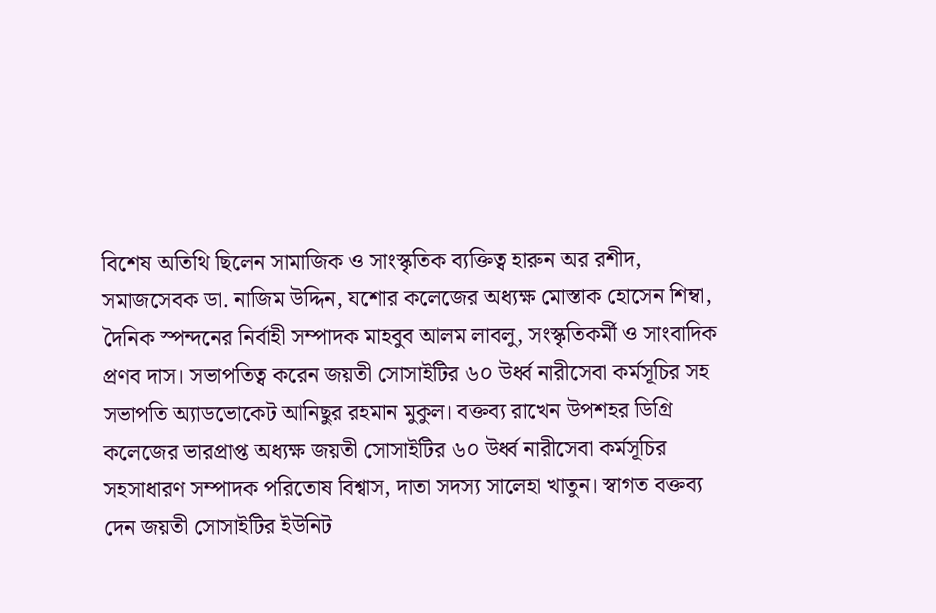বিশেষ অতিথি ছিলেন সামাজিক ও সাংস্কৃতিক ব্যক্তিত্ব হারুন অর রশীদ, সমাজসেবক ডা. নাজিম উদ্দিন, যশোর কলেজের অধ্যক্ষ মোস্তাক হোসেন শিম্বা, দৈনিক স্পন্দনের নির্বাহী সম্পাদক মাহবুব আলম লাবলু, সংস্কৃতিকর্মী ও সাংবাদিক প্রণব দাস। সভাপতিত্ব করেন জয়তী সোসাইটির ৬০ উর্ধ্ব নারীসেবা কর্মসূচির সহ সভাপতি অ্যাডভোকেট আনিছুর রহমান মুকুল। বক্তব্য রাখেন উপশহর ডিগ্রি কলেজের ভারপ্রাপ্ত অধ্যক্ষ জয়তী সোসাইটির ৬০ উর্ধ্ব নারীসেবা কর্মসূচির সহসাধারণ সম্পাদক পরিতোষ বিশ্বাস, দাতা সদস্য সালেহা খাতুন। স্বাগত বক্তব্য দেন জয়তী সোসাইটির ইউনিট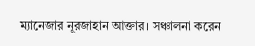ম্যানেজার নূরজাহান আক্তার। সঞ্চালনা করেন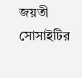জয়তী সোসাইটির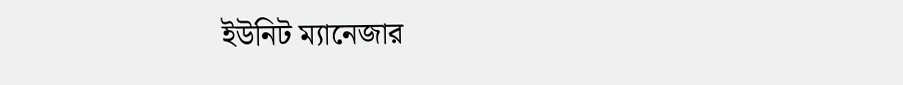ইউনিট ম্যানেজার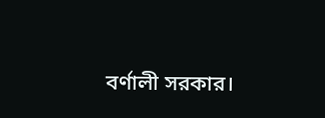বর্ণালী সরকার।